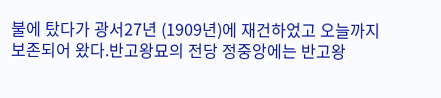불에 탔다가 광서27년 (1909년)에 재건하었고 오늘까지 보존되어 왔다.반고왕묘의 전당 정중앙에는 반고왕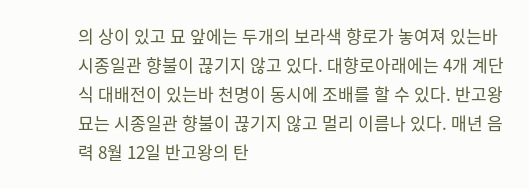의 상이 있고 묘 앞에는 두개의 보라색 향로가 놓여져 있는바 시종일관 향불이 끊기지 않고 있다. 대향로아래에는 4개 계단식 대배전이 있는바 천명이 동시에 조배를 할 수 있다. 반고왕묘는 시종일관 향불이 끊기지 않고 멀리 이름나 있다. 매년 음력 8월 12일 반고왕의 탄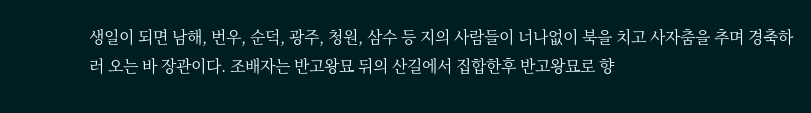생일이 되면 남해, 번우, 순덕, 광주, 청원, 삼수 등 지의 사람들이 너나없이 북을 치고 사자춤을 추며 경축하러 오는 바 장관이다. 조배자는 반고왕묘 뒤의 산길에서 집합한후 반고왕묘로 향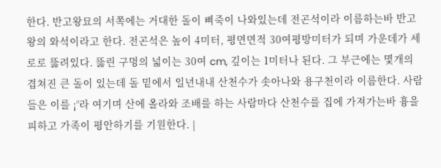한다. 반고왕묘의 서쪽에는 거대한 돌이 삐죽이 나와있는데 전곤석이라 이름하는바 반고왕의 와석이라고 한다. 전곤석은 높이 4미터, 평면면적 30여평방미터가 되며 가운데가 세로로 뚫려있다. 뚫린 구멍의 넓이는 30여 cm, 깊이는 1미터나 된다. 그 부근에는 몇개의 겹쳐진 큰 돌이 있는데 돌 밑에서 일년내내 산천수가 솟아나와 용구천이라 이름한다. 사람들은 이를 ¡°라 여기며 산에 올라와 조배를 하는 사람마다 산천수를 집에 가져가는바 흉을 피하고 가족이 평안하기를 기원한다. |